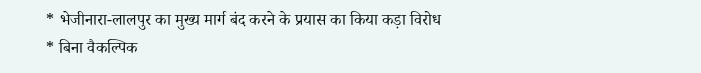* भेजीनारा-लालपुर का मुख्य मार्ग बंद करने के प्रयास का किया कड़ा विरोध
* बिना वैकल्पिक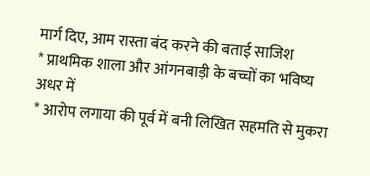मार्ग दिए, आम रास्ता बंद करने की बताई साजिश
* प्राथमिक शाला और आंगनबाड़ी के बच्चों का भविष्य अधर में
* आरोप लगाया की पूर्व में बनी लिखित सहमति से मुकरा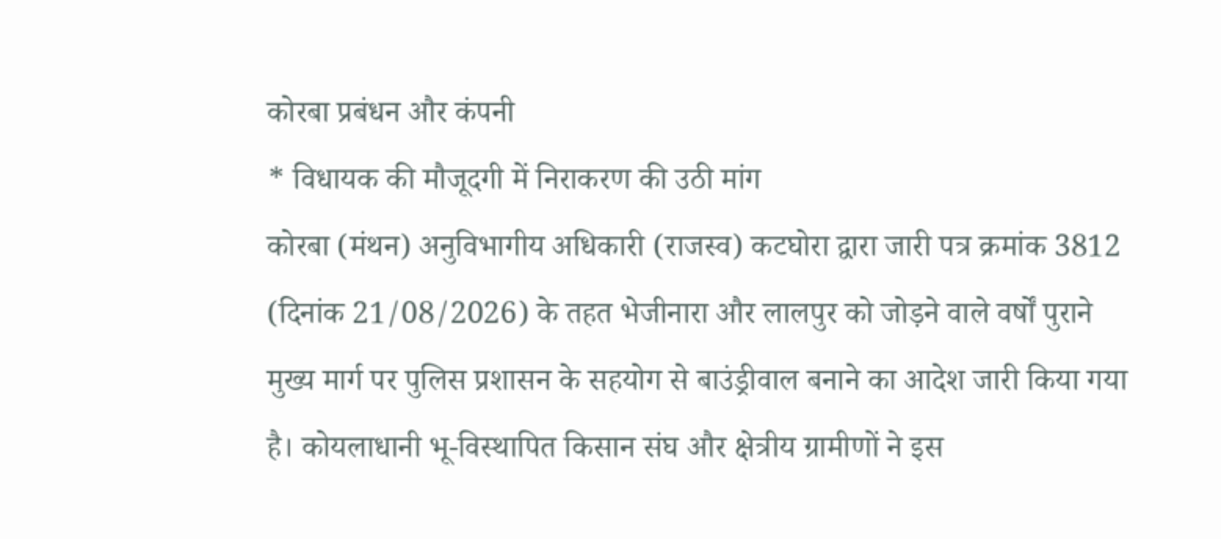कोरबा प्रबंधन और कंपनी
* विधायक की मौजूदगी में निराकरण की उठी मांग
कोरबा (मंथन) अनुविभागीय अधिकारी (राजस्व) कटघोरा द्वारा जारी पत्र क्रमांक 3812 (दिनांक 21/08/2026) के तहत भेजीनारा और लालपुर को जोड़ने वाले वर्षों पुराने मुख्य मार्ग पर पुलिस प्रशासन के सहयोग से बाउंड्रीवाल बनाने का आदेश जारी किया गया है। कोयलाधानी भू-विस्थापित किसान संघ और क्षेत्रीय ग्रामीणों ने इस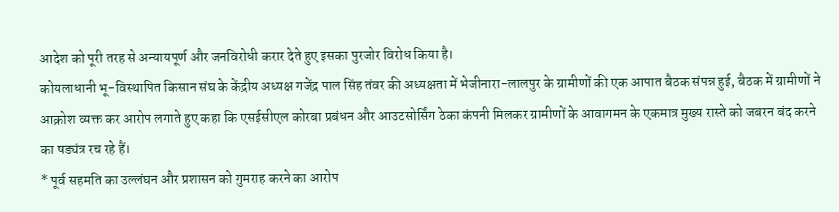आदेश को पूरी तरह से अन्यायपूर्ण और जनविरोधी करार देते हुए इसका पुरजोर विरोध किया है।
कोयलाधानी भू-विस्थापित किसान संघ के केंद्रीय अध्यक्ष गजेंद्र पाल सिंह तंवर की अध्यक्षता में भेजीनारा-लालपुर के ग्रामीणों की एक आपात बैठक संपन्न हुई, बैठक में ग्रामीणों ने आक्रोश व्यक्त कर आरोप लगाते हुए कहा कि एसईसीएल कोरबा प्रबंधन और आउटसोर्सिंग ठेका कंपनी मिलकर ग्रामीणों के आवागमन के एकमात्र मुख्य रास्ते को जबरन बंद करने का षड्यंत्र रच रहे हैं।
* पूर्व सहमति का उल्लंघन और प्रशासन को गुमराह करने का आरोप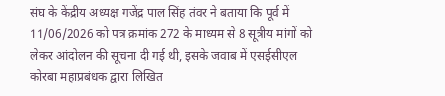संघ के केंद्रीय अध्यक्ष गजेंद्र पाल सिंह तंवर ने बताया कि पूर्व में 11/06/2026 को पत्र क्रमांक 272 के माध्यम से 8 सूत्रीय मांगों को लेकर आंदोलन की सूचना दी गई थी, इसके जवाब में एसईसीएल कोरबा महाप्रबंधक द्वारा लिखित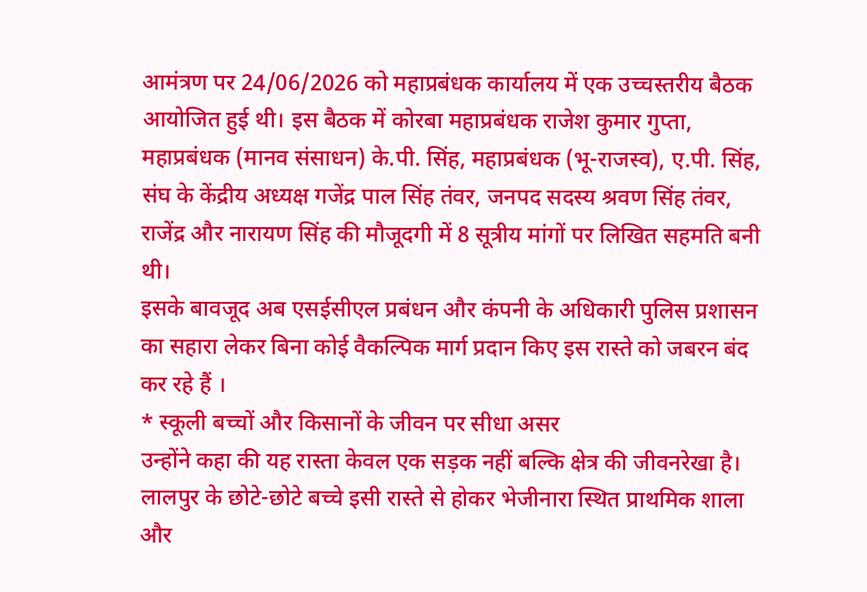आमंत्रण पर 24/06/2026 को महाप्रबंधक कार्यालय में एक उच्चस्तरीय बैठक आयोजित हुई थी। इस बैठक में कोरबा महाप्रबंधक राजेश कुमार गुप्ता, महाप्रबंधक (मानव संसाधन) के.पी. सिंह, महाप्रबंधक (भू-राजस्व), ए.पी. सिंह, संघ के केंद्रीय अध्यक्ष गजेंद्र पाल सिंह तंवर, जनपद सदस्य श्रवण सिंह तंवर, राजेंद्र और नारायण सिंह की मौजूदगी में 8 सूत्रीय मांगों पर लिखित सहमति बनी थी।
इसके बावजूद अब एसईसीएल प्रबंधन और कंपनी के अधिकारी पुलिस प्रशासन का सहारा लेकर बिना कोई वैकल्पिक मार्ग प्रदान किए इस रास्ते को जबरन बंद कर रहे हैं ।
* स्कूली बच्चों और किसानों के जीवन पर सीधा असर
उन्होंने कहा की यह रास्ता केवल एक सड़क नहीं बल्कि क्षेत्र की जीवनरेखा है। लालपुर के छोटे-छोटे बच्चे इसी रास्ते से होकर भेजीनारा स्थित प्राथमिक शाला और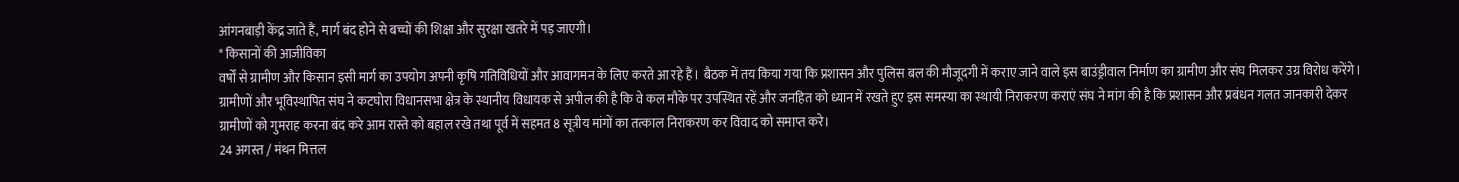आंगनबाड़ी केंद्र जाते हैं, मार्ग बंद होने से बच्चों की शिक्षा और सुरक्षा खतरे में पड़ जाएगी।
* किसानों की आजीविका
वर्षों से ग्रामीण और किसान इसी मार्ग का उपयोग अपनी कृषि गतिविधियों और आवागमन के लिए करते आ रहे हैं। बैठक में तय किया गया कि प्रशासन और पुलिस बल की मौजूदगी में कराए जाने वाले इस बाउंड्रीवाल निर्माण का ग्रामीण और संघ मिलकर उग्र विरोध करेंगे।
ग्रामीणों और भूविस्थापित संघ ने कटघोरा विधानसभा क्षेत्र के स्थानीय विधायक से अपील की है कि वे कल मौके पर उपस्थित रहें और जनहित को ध्यान में रखते हुए इस समस्या का स्थायी निराकरण कराएं संघ ने मांग की है कि प्रशासन और प्रबंधन गलत जानकारी देकर ग्रामीणों को गुमराह करना बंद करे आम रास्ते को बहाल रखे तथा पूर्व में सहमत 8 सूत्रीय मांगों का तत्काल निराकरण कर विवाद को समाप्त करे।
24 अगस्त / मंथन मित्तल